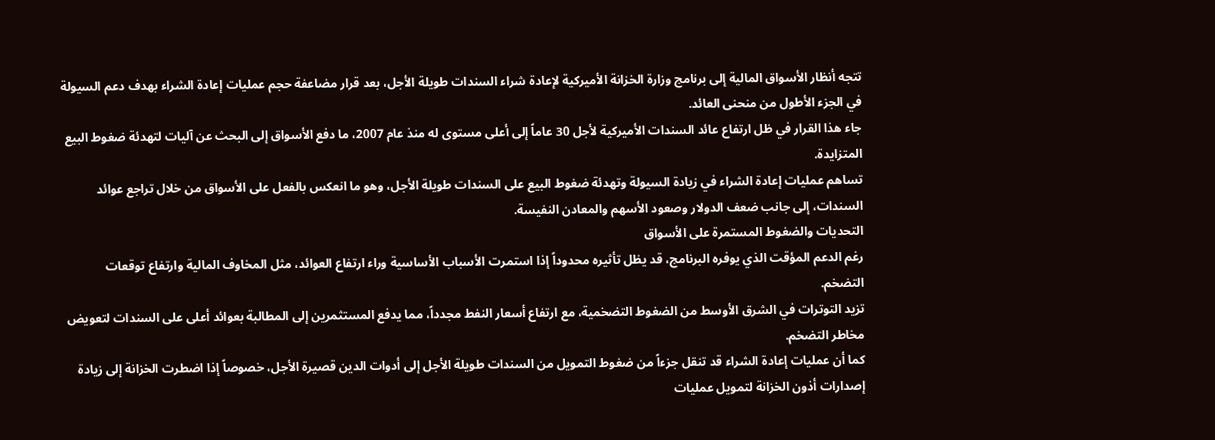تتجه أنظار الأسواق المالية إلى برنامج وزارة الخزانة الأميركية لإعادة شراء السندات طويلة الأجل، بعد قرار مضاعفة حجم عمليات إعادة الشراء بهدف دعم السيولة في الجزء الأطول من منحنى العائد.
جاء هذا القرار في ظل ارتفاع عائد السندات الأميركية لأجل 30 عاماً إلى أعلى مستوى له منذ عام 2007، ما دفع الأسواق إلى البحث عن آليات لتهدئة ضغوط البيع المتزايدة.
تساهم عمليات إعادة الشراء في زيادة السيولة وتهدئة ضغوط البيع على السندات طويلة الأجل، وهو ما انعكس بالفعل على الأسواق من خلال تراجع عوائد السندات، إلى جانب ضعف الدولار وصعود الأسهم والمعادن النفيسة.
التحديات والضغوط المستمرة على الأسواق
رغم الدعم المؤقت الذي يوفره البرنامج، قد يظل تأثيره محدوداً إذا استمرت الأسباب الأساسية وراء ارتفاع العوائد، مثل المخاوف المالية وارتفاع توقعات التضخم.
تزيد التوترات في الشرق الأوسط من الضغوط التضخمية، مع ارتفاع أسعار النفط مجدداً، مما يدفع المستثمرين إلى المطالبة بعوائد أعلى على السندات لتعويض مخاطر التضخم.
كما أن عمليات إعادة الشراء قد تنقل جزءاً من ضغوط التمويل من السندات طويلة الأجل إلى أدوات الدين قصيرة الأجل، خصوصاً إذا اضطرت الخزانة إلى زيادة إصدارات أذون الخزانة لتمويل عمليات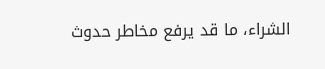الشراء، ما قد يرفع مخاطر حدوث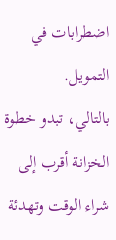اضطرابات في التمويل.
بالتالي، تبدو خطوة الخزانة أقرب إلى شراء الوقت وتهدئة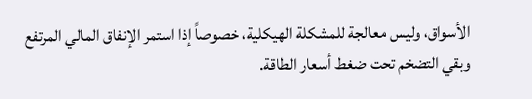الأسواق، وليس معالجة للمشكلة الهيكلية، خصوصاً إذا استمر الإنفاق المالي المرتفع وبقي التضخم تحت ضغط أسعار الطاقة.